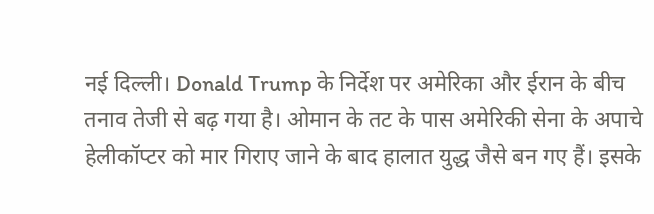नई दिल्ली। Donald Trump के निर्देश पर अमेरिका और ईरान के बीच तनाव तेजी से बढ़ गया है। ओमान के तट के पास अमेरिकी सेना के अपाचे हेलीकॉप्टर को मार गिराए जाने के बाद हालात युद्ध जैसे बन गए हैं। इसके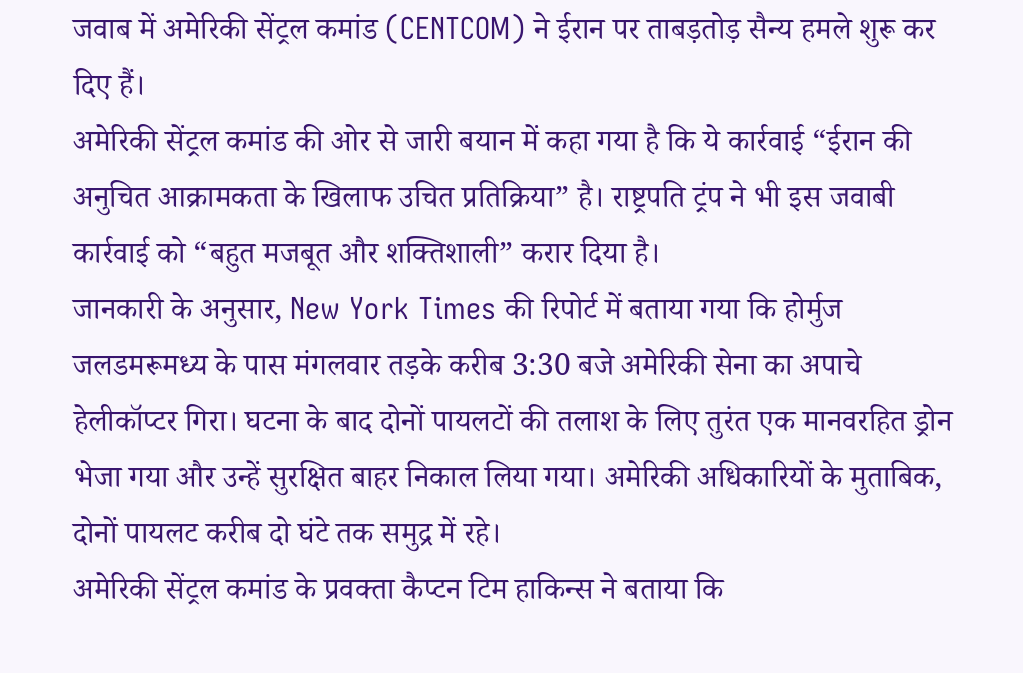जवाब में अमेरिकी सेंट्रल कमांड (CENTCOM) ने ईरान पर ताबड़तोड़ सैन्य हमले शुरू कर दिए हैं।
अमेरिकी सेंट्रल कमांड की ओर से जारी बयान में कहा गया है कि ये कार्रवाई “ईरान की अनुचित आक्रामकता के खिलाफ उचित प्रतिक्रिया” है। राष्ट्रपति ट्रंप ने भी इस जवाबी कार्रवाई को “बहुत मजबूत और शक्तिशाली” करार दिया है।
जानकारी के अनुसार, New York Times की रिपोर्ट में बताया गया कि होर्मुज जलडमरूमध्य के पास मंगलवार तड़के करीब 3:30 बजे अमेरिकी सेना का अपाचे हेलीकॉप्टर गिरा। घटना के बाद दोनों पायलटों की तलाश के लिए तुरंत एक मानवरहित ड्रोन भेजा गया और उन्हें सुरक्षित बाहर निकाल लिया गया। अमेरिकी अधिकारियों के मुताबिक, दोनों पायलट करीब दो घंटे तक समुद्र में रहे।
अमेरिकी सेंट्रल कमांड के प्रवक्ता कैप्टन टिम हाकिन्स ने बताया कि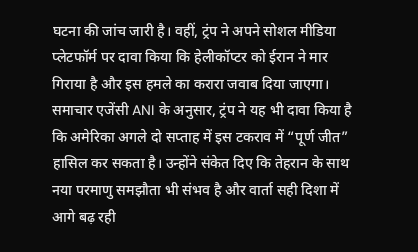घटना की जांच जारी है। वहीं, ट्रंप ने अपने सोशल मीडिया प्लेटफॉर्म पर दावा किया कि हेलीकॉप्टर को ईरान ने मार गिराया है और इस हमले का करारा जवाब दिया जाएगा।
समाचार एजेंसी ANI के अनुसार, ट्रंप ने यह भी दावा किया है कि अमेरिका अगले दो सप्ताह में इस टकराव में “पूर्ण जीत” हासिल कर सकता है। उन्होंने संकेत दिए कि तेहरान के साथ नया परमाणु समझौता भी संभव है और वार्ता सही दिशा में आगे बढ़ रही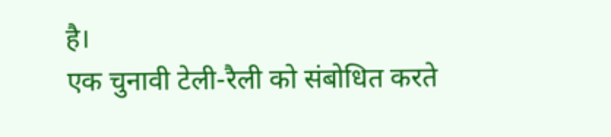है।
एक चुनावी टेली-रैली को संबोधित करते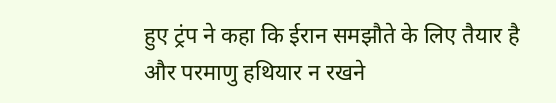हुए ट्रंप ने कहा कि ईरान समझौते के लिए तैयार है और परमाणु हथियार न रखने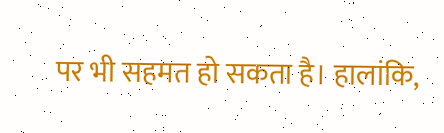पर भी सहमत हो सकता है। हालांकि,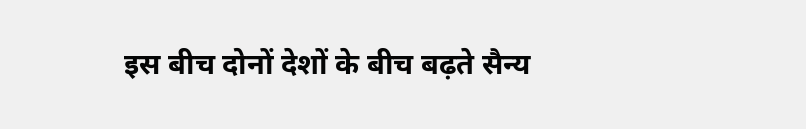इस बीच दोनों देशों के बीच बढ़ते सैन्य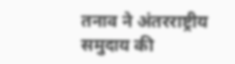तनाव ने अंतरराष्ट्रीय समुदाय की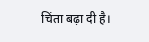चिंता बढ़ा दी है।